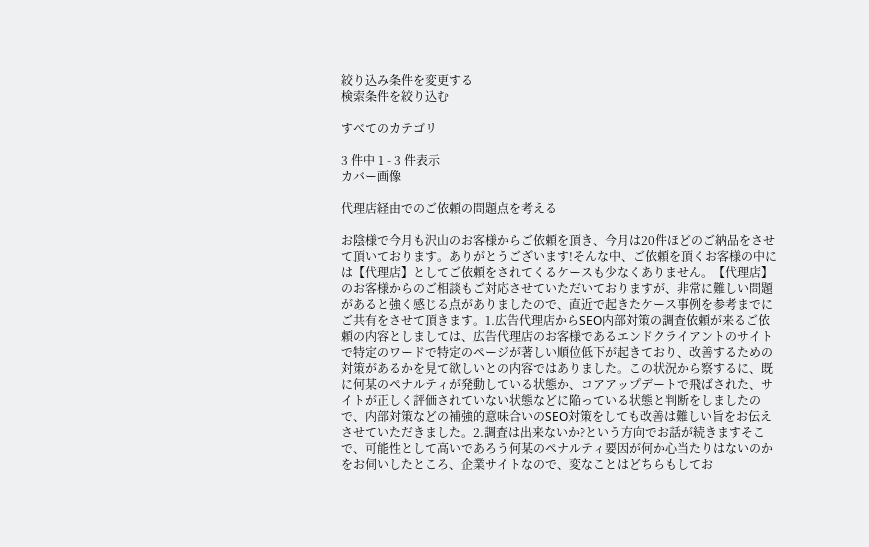絞り込み条件を変更する
検索条件を絞り込む

すべてのカテゴリ

3 件中 1 - 3 件表示
カバー画像

代理店経由でのご依頼の問題点を考える

お陰様で今月も沢山のお客様からご依頼を頂き、今月は20件ほどのご納品をさせて頂いております。ありがとうございます!そんな中、ご依頼を頂くお客様の中には【代理店】としてご依頼をされてくるケースも少なくありません。【代理店】のお客様からのご相談もご対応させていただいておりますが、非常に難しい問題があると強く感じる点がありましたので、直近で起きたケース事例を参考までにご共有をさせて頂きます。1.広告代理店からSEO内部対策の調査依頼が来るご依頼の内容としましては、広告代理店のお客様であるエンドクライアントのサイトで特定のワードで特定のページが著しい順位低下が起きており、改善するための対策があるかを見て欲しいとの内容ではありました。この状況から察するに、既に何某のペナルティが発動している状態か、コアアップデートで飛ばされた、サイトが正しく評価されていない状態などに陥っている状態と判断をしましたので、内部対策などの補強的意味合いのSEO対策をしても改善は難しい旨をお伝えさせていただきました。2.調査は出来ないか?という方向でお話が続きますそこで、可能性として高いであろう何某のペナルティ要因が何か心当たりはないのかをお伺いしたところ、企業サイトなので、変なことはどちらもしてお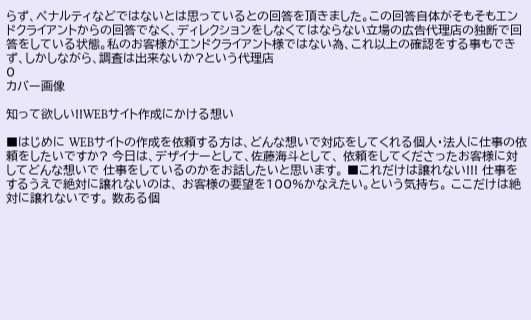らず、ペナルティなどではないとは思っているとの回答を頂きました。この回答自体がそもそもエンドクライアントからの回答でなく、ディレクションをしなくてはならない立場の広告代理店の独断で回答をしている状態。私のお客様がエンドクライアント様ではない為、これ以上の確認をする事もできず、しかしながら、調査は出来ないか?という代理店
0
カバー画像

知って欲しい!!WEBサイト作成にかける想い

■はじめに WEBサイトの作成を依頼する方は、どんな想いで対応をしてくれる個人・法人に仕事の依頼をしたいですか? 今日は、デザイナーとして、佐藤海斗として、 依頼をしてくださったお客様に対してどんな想いで 仕事をしているのかをお話したいと思います。 ■これだけは譲れない!!! 仕事をするうえで絶対に譲れないのは、 お客様の要望を100%かなえたい。という気持ち。 ここだけは絶対に譲れないです。 数ある個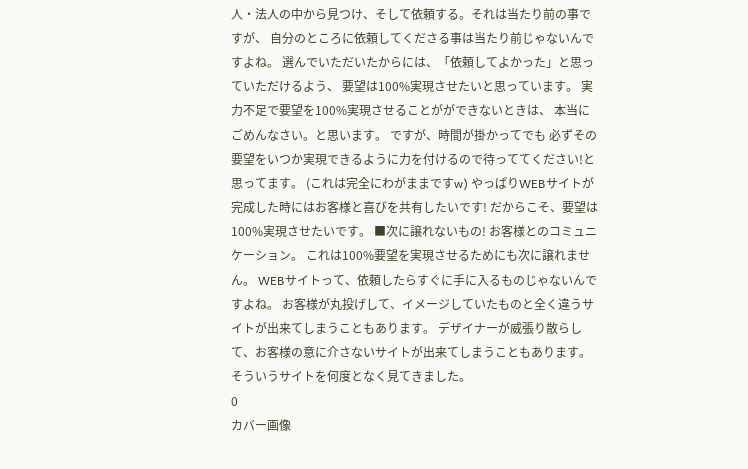人・法人の中から見つけ、そして依頼する。それは当たり前の事ですが、 自分のところに依頼してくださる事は当たり前じゃないんですよね。 選んでいただいたからには、「依頼してよかった」と思っていただけるよう、 要望は100%実現させたいと思っています。 実力不足で要望を100%実現させることがができないときは、 本当にごめんなさい。と思います。 ですが、時間が掛かってでも 必ずその要望をいつか実現できるように力を付けるので待っててください!と思ってます。 (これは完全にわがままですw) やっぱりWEBサイトが完成した時にはお客様と喜びを共有したいです! だからこそ、要望は100%実現させたいです。 ■次に譲れないもの! お客様とのコミュニケーション。 これは100%要望を実現させるためにも次に譲れません。 WEBサイトって、依頼したらすぐに手に入るものじゃないんですよね。 お客様が丸投げして、イメージしていたものと全く違うサイトが出来てしまうこともあります。 デザイナーが威張り散らして、お客様の意に介さないサイトが出来てしまうこともあります。 そういうサイトを何度となく見てきました。
0
カバー画像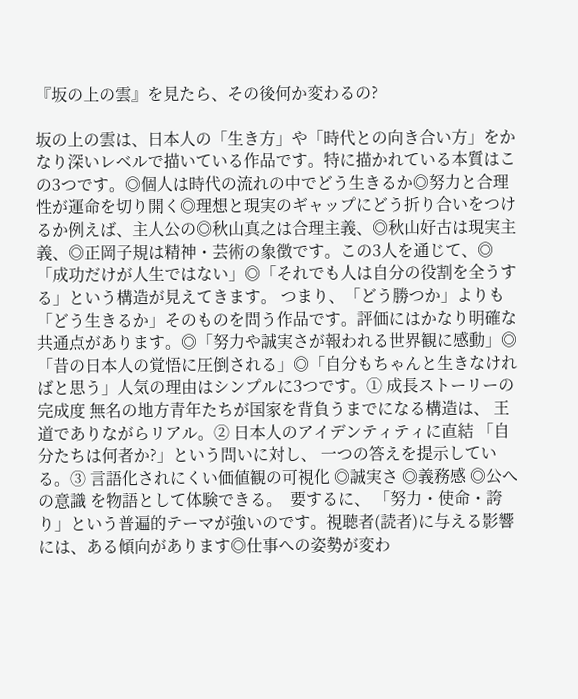『坂の上の雲』を見たら、その後何か変わるの?

坂の上の雲は、日本人の「生き方」や「時代との向き合い方」をかなり深いレベルで描いている作品です。特に描かれている本質はこの3つです。◎個人は時代の流れの中でどう生きるか◎努力と合理性が運命を切り開く◎理想と現実のギャップにどう折り合いをつけるか例えば、主人公の◎秋山真之は合理主義、◎秋山好古は現実主義、◎正岡子規は精神・芸術の象徴です。この3人を通じて、◎「成功だけが人生ではない」◎「それでも人は自分の役割を全うする」という構造が見えてきます。 つまり、「どう勝つか」よりも「どう生きるか」そのものを問う作品です。評価にはかなり明確な共通点があります。◎「努力や誠実さが報われる世界観に感動」◎「昔の日本人の覚悟に圧倒される」◎「自分もちゃんと生きなければと思う」人気の理由はシンプルに3つです。① 成長ストーリーの完成度 無名の地方青年たちが国家を背負うまでになる構造は、 王道でありながらリアル。② 日本人のアイデンティティに直結 「自分たちは何者か?」という問いに対し、 一つの答えを提示している。③ 言語化されにくい価値観の可視化 ◎誠実さ ◎義務感 ◎公への意識 を物語として体験できる。  要するに、 「努力・使命・誇り」という普遍的テーマが強いのです。視聴者(読者)に与える影響には、ある傾向があります◎仕事への姿勢が変わ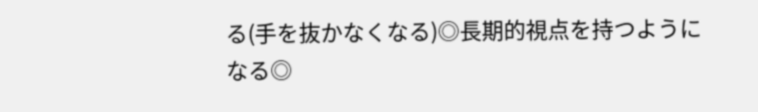る(手を抜かなくなる)◎長期的視点を持つようになる◎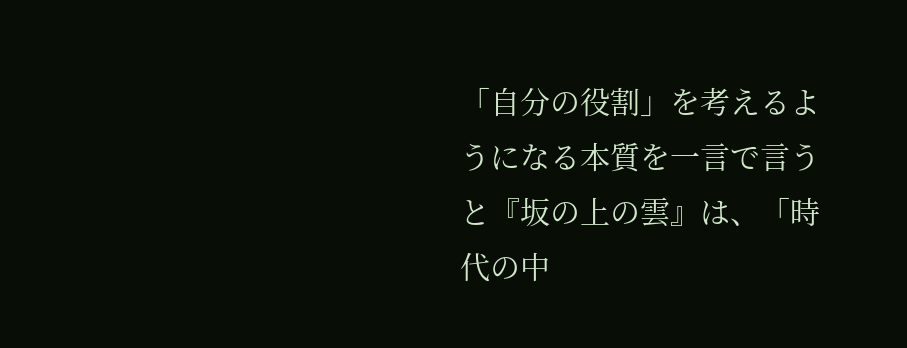「自分の役割」を考えるようになる本質を一言で言うと『坂の上の雲』は、「時代の中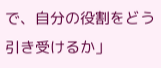で、自分の役割をどう引き受けるか」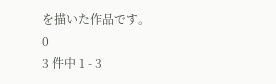を描いた作品です。
0
3 件中 1 - 3